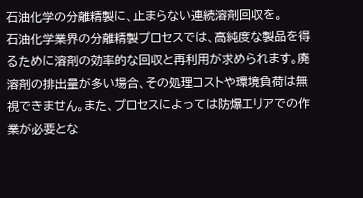石油化学の分離精製に、止まらない連続溶剤回収を。
石油化学業界の分離精製プロセスでは、高純度な製品を得るために溶剤の効率的な回収と再利用が求められます。廃溶剤の排出量が多い場合、その処理コストや環境負荷は無視できません。また、プロセスによっては防爆エリアでの作業が必要とな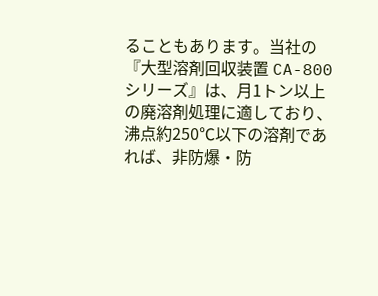ることもあります。当社の『大型溶剤回収装置 CA-800シリーズ』は、月1トン以上の廃溶剤処理に適しており、沸点約250℃以下の溶剤であれば、非防爆・防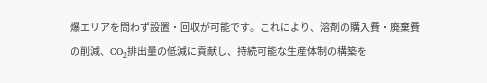爆エリアを問わず設置・回収が可能です。これにより、溶剤の購入費・廃棄費の削減、CO₂排出量の低減に貢献し、持続可能な生産体制の構築を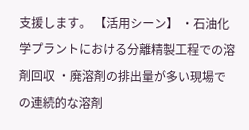支援します。 【活用シーン】 ・石油化学プラントにおける分離精製工程での溶剤回収 ・廃溶剤の排出量が多い現場での連続的な溶剤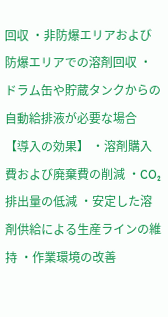回収 ・非防爆エリアおよび防爆エリアでの溶剤回収 ・ドラム缶や貯蔵タンクからの自動給排液が必要な場合 【導入の効果】 ・溶剤購入費および廃棄費の削減 ・CO₂排出量の低減 ・安定した溶剤供給による生産ラインの維持 ・作業環境の改善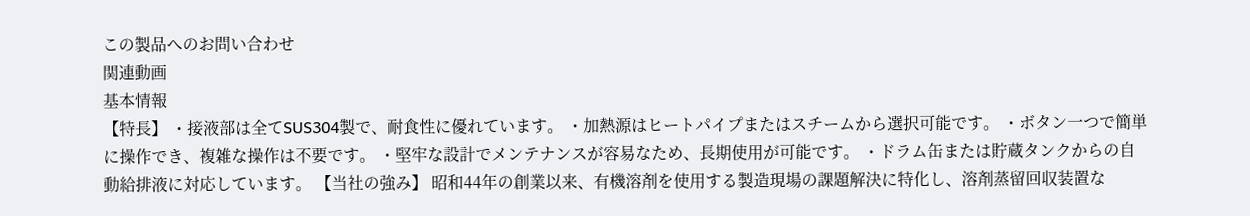この製品へのお問い合わせ
関連動画
基本情報
【特長】 ・接液部は全てSUS304製で、耐食性に優れています。 ・加熱源はヒートパイプまたはスチームから選択可能です。 ・ボタン一つで簡単に操作でき、複雑な操作は不要です。 ・堅牢な設計でメンテナンスが容易なため、長期使用が可能です。 ・ドラム缶または貯蔵タンクからの自動給排液に対応しています。 【当社の強み】 昭和44年の創業以来、有機溶剤を使用する製造現場の課題解決に特化し、溶剤蒸留回収装置な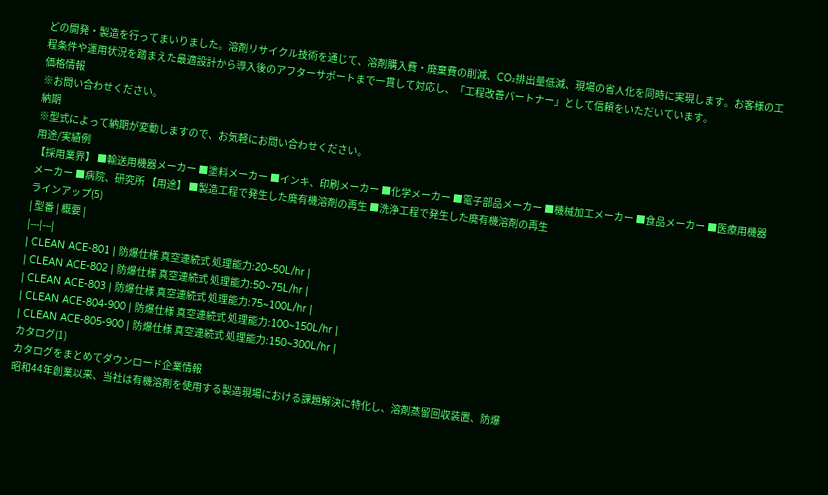どの開発・製造を行ってまいりました。溶剤リサイクル技術を通じて、溶剤購入費・廃棄費の削減、CO₂排出量低減、現場の省人化を同時に実現します。お客様の工程条件や運用状況を踏まえた最適設計から導入後のアフターサポートまで一貫して対応し、「工程改善パートナー」として信頼をいただいています。
価格情報
※お問い合わせください。
納期
※型式によって納期が変動しますので、お気軽にお問い合わせください。
用途/実績例
【採用業界】 ■輸送用機器メーカー ■塗料メーカー ■インキ、印刷メーカー ■化学メーカー ■電子部品メーカー ■機械加工メーカー ■食品メーカー ■医療用機器メーカー ■病院、研究所 【用途】 ■製造工程で発生した廃有機溶剤の再生 ■洗浄工程で発生した廃有機溶剤の再生
ラインアップ(5)
| 型番 | 概要 |
|---|---|
| CLEAN ACE-801 | 防爆仕様 真空連続式 処理能力:20~50L/hr |
| CLEAN ACE-802 | 防爆仕様 真空連続式 処理能力:50~75L/hr |
| CLEAN ACE-803 | 防爆仕様 真空連続式 処理能力:75~100L/hr |
| CLEAN ACE-804-900 | 防爆仕様 真空連続式 処理能力:100~150L/hr |
| CLEAN ACE-805-900 | 防爆仕様 真空連続式 処理能力:150~300L/hr |
カタログ(1)
カタログをまとめてダウンロード企業情報
昭和44年創業以来、当社は有機溶剤を使用する製造現場における課題解決に特化し、溶剤蒸留回収装置、防爆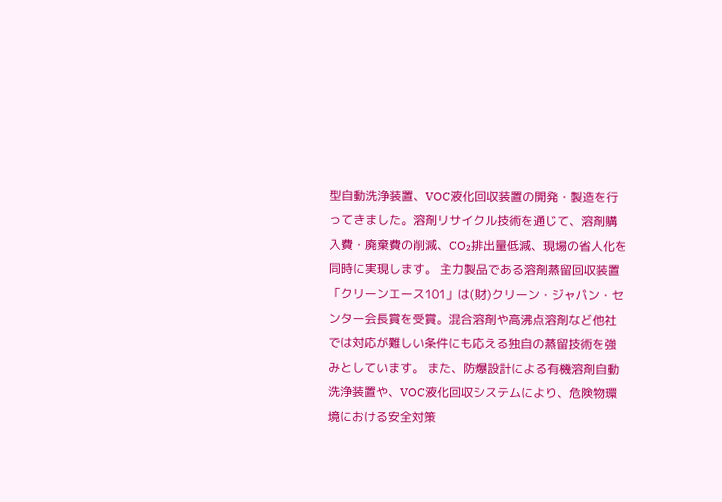型自動洗浄装置、VOC液化回収装置の開発・製造を行ってきました。溶剤リサイクル技術を通じて、溶剤購入費・廃棄費の削減、CO₂排出量低減、現場の省人化を同時に実現します。 主力製品である溶剤蒸留回収装置「クリーンエース101」は(財)クリーン・ジャパン・センター会長賞を受賞。混合溶剤や高沸点溶剤など他社では対応が難しい条件にも応える独自の蒸留技術を強みとしています。 また、防爆設計による有機溶剤自動洗浄装置や、VOC液化回収システムにより、危険物環境における安全対策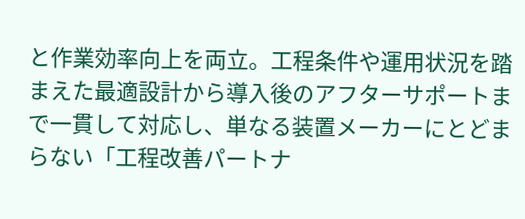と作業効率向上を両立。工程条件や運用状況を踏まえた最適設計から導入後のアフターサポートまで一貫して対応し、単なる装置メーカーにとどまらない「工程改善パートナ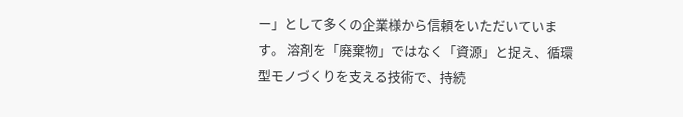ー」として多くの企業様から信頼をいただいています。 溶剤を「廃棄物」ではなく「資源」と捉え、循環型モノづくりを支える技術で、持続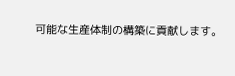可能な生産体制の構築に貢献します。